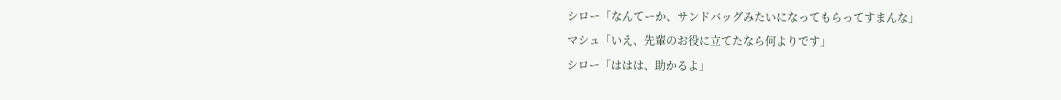シロー「なんてーか、サンドバッグみたいになってもらってすまんな」
マシュ「いえ、先輩のお役に立てたなら何よりです」
シロー「ははは、助かるよ」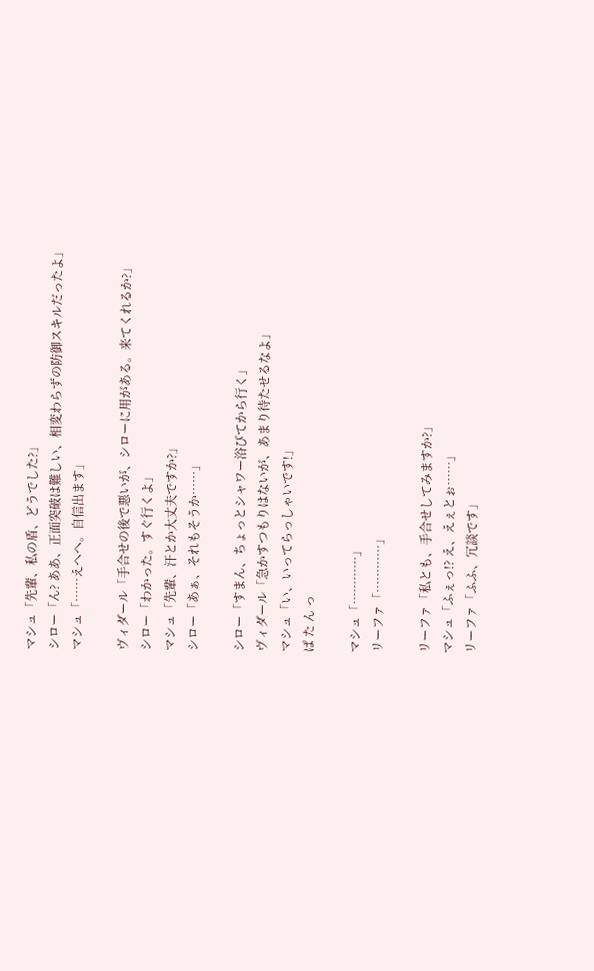マシュ「先輩、私の盾、どうでした?」
シロー「ん? ああ、正面突破は難しい、相変わらずの防御スキルだったよ」
マシュ「……えへへ。自信出ます」

ヴィダール「手合せの後で悪いが、シローに用がある。来てくれるか?」
シロー「わかった。すぐ行くよ」
マシュ「先輩、汗とか大丈夫ですか?」
シロー「あぁ、それもそうか……」

シロー「すまん、ちょっとシャワー浴びてから行く」
ヴィダール「急かすつもりはないが、あまり待たせるなよ」
マシュ「い、いってらっしゃいです!」
ぱ た ん っ

マシュ「…………」
リーファ「…………」

リーファ「私とも、手合せしてみますか?」
マシュ「ふぇっ!? え、えぇとぉ……」
リーファ「ふふ、冗談です」